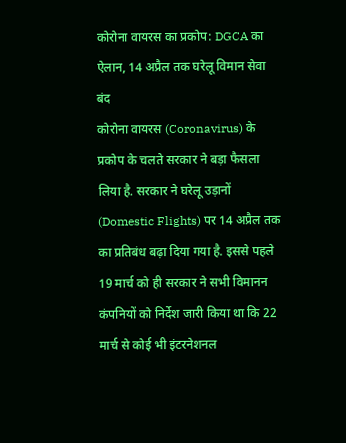कोरोना वायरस का प्रकोप: DGCA का ऐलान, 14 अप्रैल तक घरेलू विमान सेवा बंद
कोरोना वायरस (Coronavirus) के प्रकोप के चलते सरकार ने बड़ा फैसला लिया है. सरकार ने घरेलू उड़ानों (Domestic Flights) पर 14 अप्रैल तक का प्रतिबंध बढ़ा दिया गया है. इससे पहले 19 मार्च को ही सरकार ने सभी विमानन कंपनियों को निर्देश जारी किया था कि 22 मार्च से कोई भी इंटरनेशनल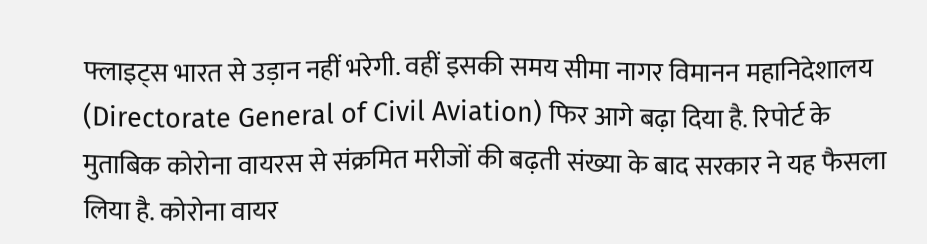फ्लाइट्स भारत से उड़ान नहीं भरेगी. वहीं इसकी समय सीमा नागर विमानन महानिदेशालय (Directorate General of Civil Aviation) फिर आगे बढ़ा दिया है. रिपोर्ट के मुताबिक कोरोना वायरस से संक्रमित मरीजों की बढ़ती संख्या के बाद सरकार ने यह फैसला लिया है. कोरोना वायर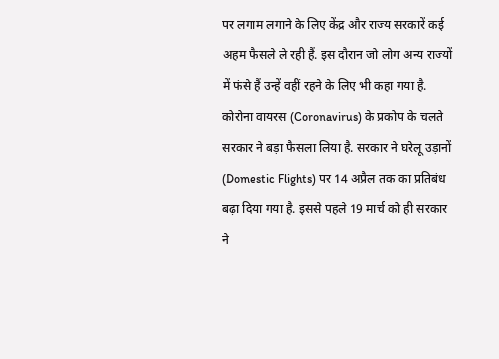पर लगाम लगाने के लिए केंद्र और राज्य सरकारें कई अहम फैसले ले रही हैं. इस दौरान जो लोग अन्य राज्यों में फंसे हैं उन्हें वहीं रहने के लिए भी कहा गया है.
कोरोना वायरस (Coronavirus) के प्रकोप के चलते सरकार ने बड़ा फैसला लिया है. सरकार ने घरेलू उड़ानों (Domestic Flights) पर 14 अप्रैल तक का प्रतिबंध बढ़ा दिया गया है. इससे पहले 19 मार्च को ही सरकार ने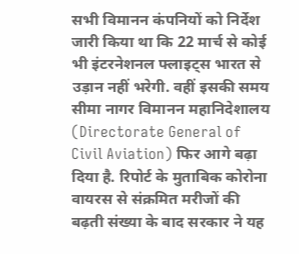सभी विमानन कंपनियों को निर्देश जारी किया था कि 22 मार्च से कोई भी इंटरनेशनल फ्लाइट्स भारत से उड़ान नहीं भरेगी. वहीं इसकी समय सीमा नागर विमानन महानिदेशालय (Directorate General of Civil Aviation) फिर आगे बढ़ा दिया है. रिपोर्ट के मुताबिक कोरोना वायरस से संक्रमित मरीजों की बढ़ती संख्या के बाद सरकार ने यह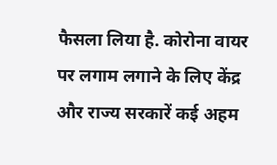फैसला लिया है. कोरोना वायर पर लगाम लगाने के लिए केंद्र और राज्य सरकारें कई अहम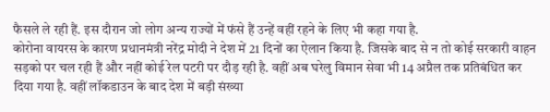फैसले ले रही हैं. इस दौरान जो लोग अन्य राज्यों में फंसे हैं उन्हें वहीं रहने के लिए भी कहा गया है.
कोरोना वायरस के कारण प्रधानमंत्री नरेंद्र मोदी ने देश में 21 दिनों का ऐलान किया है. जिसके बाद से न तो कोई सरकारी वाहन सड़को पर चल रही हैं और नहीं कोई रेल पटरी पर दौड़ रही है. वहीं अब घरेलु विमान सेवा भी 14 अप्रैल तक प्रतिबंधित कर दिया गया है. वहीं लॉकडाउन के बाद देश में बड़ी संख्या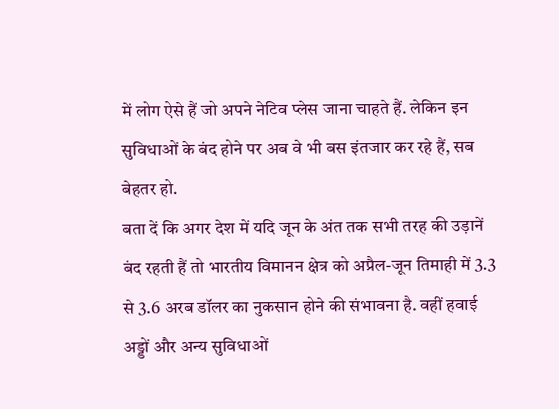में लोग ऐसे हैं जो अपने नेटिव प्लेस जाना चाहते हैं. लेकिन इन सुविधाओं के बंद होने पर अब वे भी बस इंतजार कर रहे हैं, सब बेहतर हो.
बता दें कि अगर देश में यदि जून के अंत तक सभी तरह की उड़ानें बंद रहती हैं तो भारतीय विमानन क्षेत्र को अप्रैल-जून तिमाही में 3.3 से 3.6 अरब डॉलर का नुकसान होने की संभावना है. वहीं हवाई अड्डों और अन्य सुविधाओं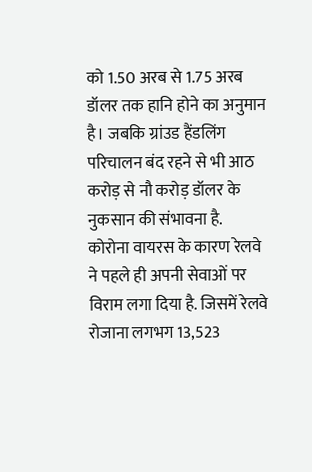को 1.50 अरब से 1.75 अरब डॉलर तक हानि होने का अनुमान है। जबकि ग्रांउड हैंडलिंग परिचालन बंद रहने से भी आठ करोड़ से नौ करोड़ डॉलर के नुकसान की संभावना है.
कोरोना वायरस के कारण रेलवे ने पहले ही अपनी सेवाओं पर विराम लगा दिया है. जिसमें रेलवे रोजाना लगभग 13,523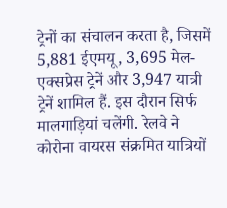ट्रेनों का संचालन करता है, जिसमें 5,881 ईएमयू, 3,695 मेल-एक्सप्रेस ट्रेनें और 3,947 यात्री ट्रेनें शामिल हैं. इस दौरान सिर्फ मालगाड़ियां चलेंगी. रेलवे ने कोरोना वायरस संक्रमित यात्रियों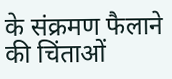के संक्रमण फैलाने की चिंताओं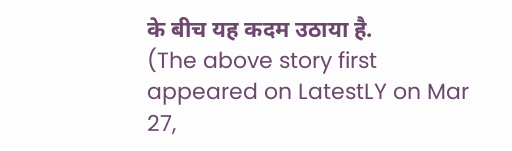के बीच यह कदम उठाया है.
(The above story first appeared on LatestLY on Mar 27,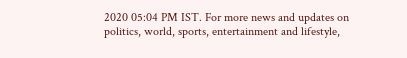2020 05:04 PM IST. For more news and updates on politics, world, sports, entertainment and lifestyle,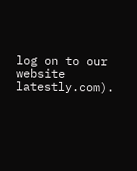log on to our website latestly.com).